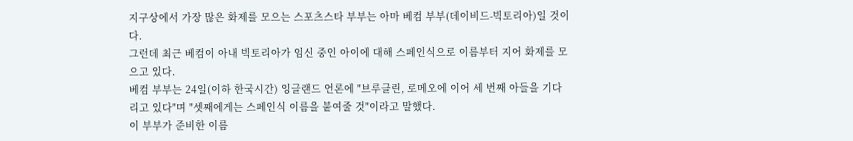지구상에서 가장 많은 화제를 모으는 스포츠스타 부부는 아마 베컴 부부(데이비드-빅토리아)일 것이다.
그런데 최근 베컴이 아내 빅토리아가 임신 중인 아이에 대해 스페인식으로 이름부터 지어 화제를 모으고 있다.
베컴 부부는 24일(이하 한국시간) 잉글랜드 언론에 "브루클린, 로메오에 이어 세 번째 아들을 기다리고 있다"며 "셋째에게는 스페인식 이름을 붙여줄 것"이라고 말했다.
이 부부가 준비한 이름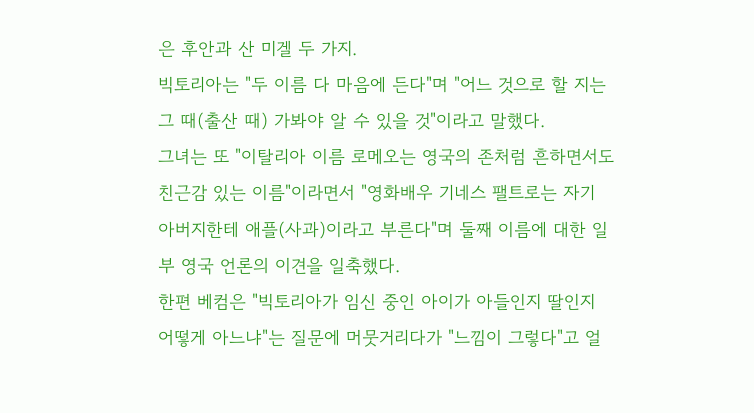은 후안과 산 미겔 두 가지.
빅토리아는 "두 이름 다 마음에 든다"며 "어느 것으로 할 지는 그 때(출산 때) 가봐야 알 수 있을 것"이라고 말했다.
그녀는 또 "이탈리아 이름 로메오는 영국의 존처럼 흔하면서도 친근감 있는 이름"이라면서 "영화배우 기네스 팰트로는 자기 아버지한테 애플(사과)이라고 부른다"며 둘째 이름에 대한 일부 영국 언론의 이견을 일축했다.
한편 베컴은 "빅토리아가 임신 중인 아이가 아들인지 딸인지 어떻게 아느냐"는 질문에 머뭇거리다가 "느낌이 그렇다"고 얼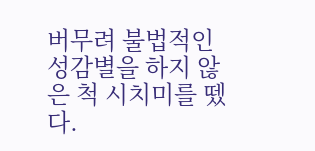버무려 불법적인 성감별을 하지 않은 척 시치미를 뗐다.